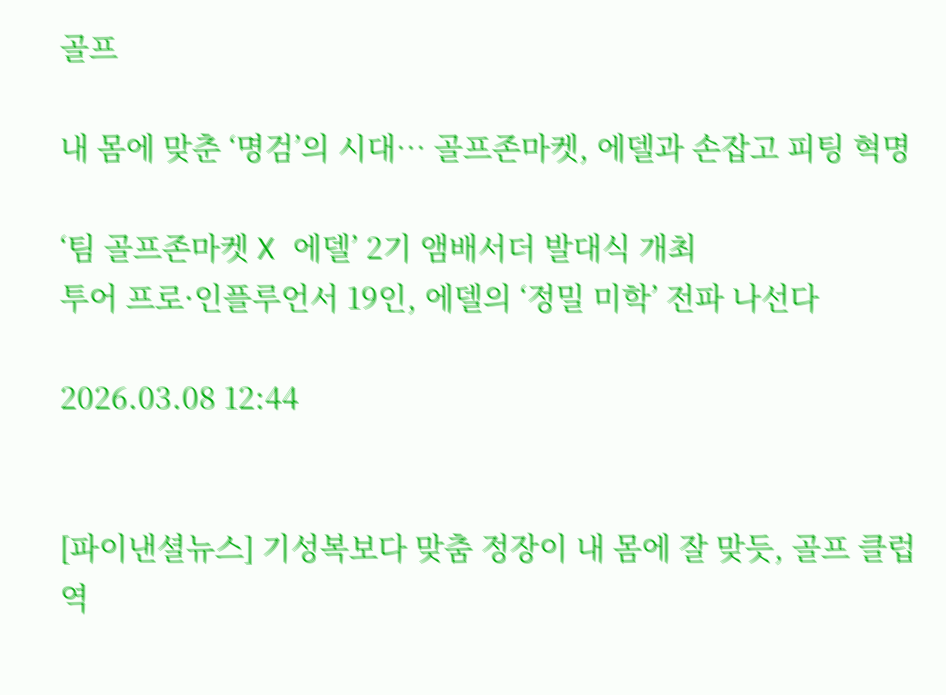골프

내 몸에 맞춘 ‘명검’의 시대… 골프존마켓, 에델과 손잡고 피팅 혁명

‘팀 골프존마켓 X 에델’ 2기 앰배서더 발대식 개최
투어 프로·인플루언서 19인, 에델의 ‘정밀 미학’ 전파 나선다

2026.03.08 12:44


[파이낸셜뉴스] 기성복보다 맞춤 정장이 내 몸에 잘 맞듯, 골프 클럽 역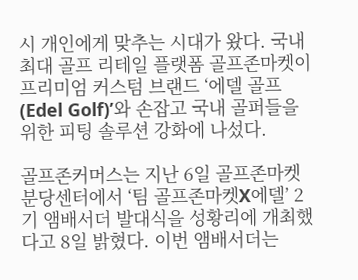시 개인에게 맞추는 시대가 왔다. 국내 최대 골프 리테일 플랫폼 골프존마켓이 프리미엄 커스텀 브랜드 ‘에델 골프(Edel Golf)’와 손잡고 국내 골퍼들을 위한 피팅 솔루션 강화에 나섰다.

골프존커머스는 지난 6일 골프존마켓 분당센터에서 ‘팀 골프존마켓X에델’ 2기 앰배서더 발대식을 성황리에 개최했다고 8일 밝혔다. 이번 앰배서더는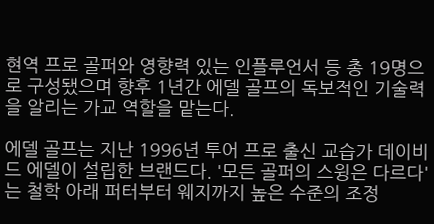현역 프로 골퍼와 영향력 있는 인플루언서 등 총 19명으로 구성됐으며 향후 1년간 에델 골프의 독보적인 기술력을 알리는 가교 역할을 맡는다.

에델 골프는 지난 1996년 투어 프로 출신 교습가 데이비드 에델이 설립한 브랜드다. '모든 골퍼의 스윙은 다르다'는 철학 아래 퍼터부터 웨지까지 높은 수준의 조정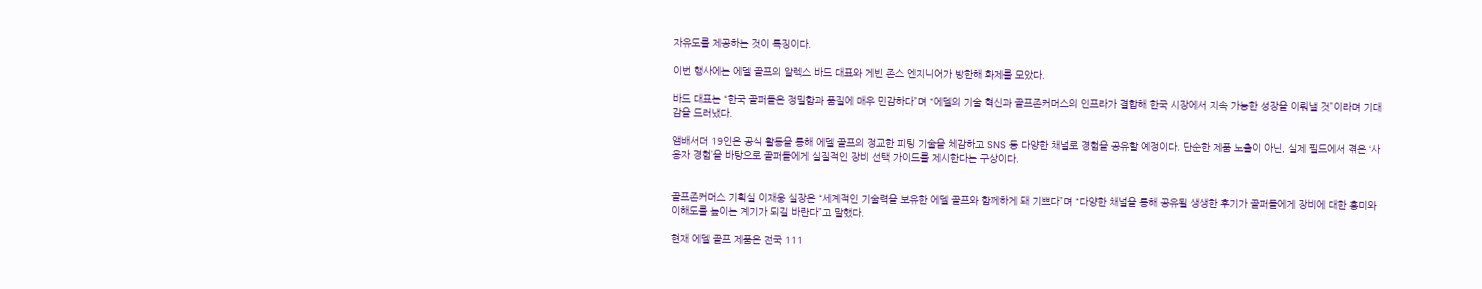자유도를 제공하는 것이 특징이다.

이번 행사에는 에델 골프의 알렉스 바드 대표와 게빈 존스 엔지니어가 방한해 화제를 모았다.

바드 대표는 “한국 골퍼들은 정밀함과 품질에 매우 민감하다”며 “에델의 기술 혁신과 골프존커머스의 인프라가 결합해 한국 시장에서 지속 가능한 성장을 이뤄낼 것”이라며 기대감을 드러냈다.

앰배서더 19인은 공식 활동을 통해 에델 골프의 정교한 피팅 기술을 체감하고 SNS 등 다양한 채널로 경험을 공유할 예정이다. 단순한 제품 노출이 아닌, 실제 필드에서 겪은 ‘사용자 경험’을 바탕으로 골퍼들에게 실질적인 장비 선택 가이드를 제시한다는 구상이다.


골프존커머스 기획실 이재웅 실장은 “세계적인 기술력을 보유한 에델 골프와 함께하게 돼 기쁘다”며 “다양한 채널을 통해 공유될 생생한 후기가 골퍼들에게 장비에 대한 흥미와 이해도를 높이는 계기가 되길 바란다”고 말했다.

현재 에델 골프 제품은 전국 111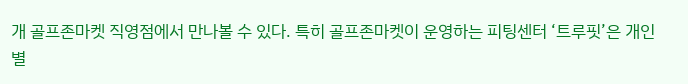개 골프존마켓 직영점에서 만나볼 수 있다. 특히 골프존마켓이 운영하는 피팅센터 ‘트루핏’은 개인별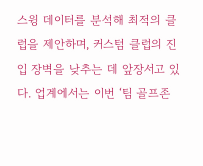스윙 데이터를 분석해 최적의 클럽을 제안하며, 커스텀 클럽의 진입 장벽을 낮추는 데 앞장서고 있다. 업계에서는 이번 ‘팀 골프존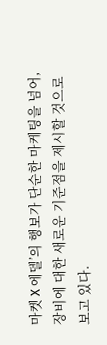마켓 X 에델’의 행보가 단순한 마케팅을 넘어, 장비에 대한 새로운 기준점을 제시할 것으로 보고 있다.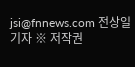jsi@fnnews.com 전상일 기자 ※ 저작권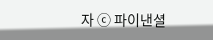자 ⓒ 파이낸셜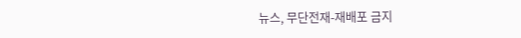뉴스, 무단전재-재배포 금지